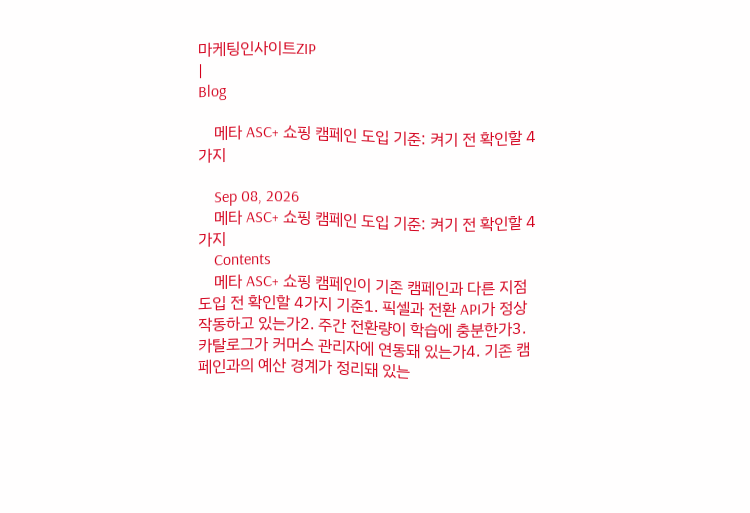마케팅인사이트ZIP
|
Blog

    메타 ASC+ 쇼핑 캠페인 도입 기준: 켜기 전 확인할 4가지

    Sep 08, 2026
    메타 ASC+ 쇼핑 캠페인 도입 기준: 켜기 전 확인할 4가지
    Contents
    메타 ASC+ 쇼핑 캠페인이 기존 캠페인과 다른 지점도입 전 확인할 4가지 기준1. 픽셀과 전환 API가 정상 작동하고 있는가2. 주간 전환량이 학습에 충분한가3. 카탈로그가 커머스 관리자에 연동돼 있는가4. 기존 캠페인과의 예산 경계가 정리돼 있는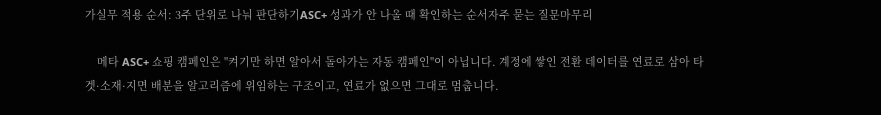가실무 적용 순서: 3주 단위로 나눠 판단하기ASC+ 성과가 안 나올 때 확인하는 순서자주 묻는 질문마무리

    메타 ASC+ 쇼핑 캠페인은 "켜기만 하면 알아서 돌아가는 자동 캠페인"이 아닙니다. 계정에 쌓인 전환 데이터를 연료로 삼아 타겟·소재·지면 배분을 알고리즘에 위임하는 구조이고, 연료가 없으면 그대로 멈춥니다.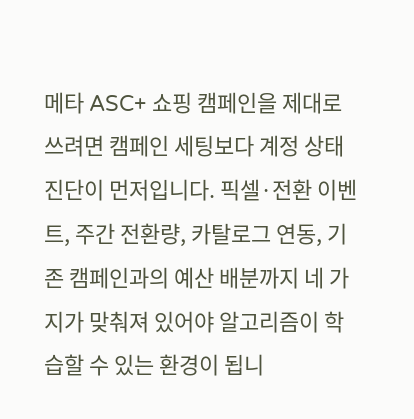메타 ASC+ 쇼핑 캠페인을 제대로 쓰려면 캠페인 세팅보다 계정 상태 진단이 먼저입니다. 픽셀·전환 이벤트, 주간 전환량, 카탈로그 연동, 기존 캠페인과의 예산 배분까지 네 가지가 맞춰져 있어야 알고리즘이 학습할 수 있는 환경이 됩니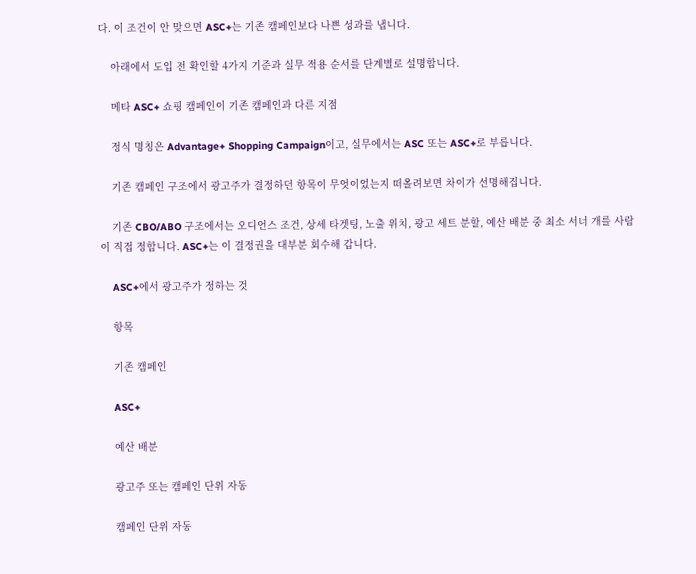다. 이 조건이 안 맞으면 ASC+는 기존 캠페인보다 나쁜 성과를 냅니다.

    아래에서 도입 전 확인할 4가지 기준과 실무 적용 순서를 단계별로 설명합니다.

    메타 ASC+ 쇼핑 캠페인이 기존 캠페인과 다른 지점

    정식 명칭은 Advantage+ Shopping Campaign이고, 실무에서는 ASC 또는 ASC+로 부릅니다.

    기존 캠페인 구조에서 광고주가 결정하던 항목이 무엇이었는지 떠올려보면 차이가 선명해집니다.

    기존 CBO/ABO 구조에서는 오디언스 조건, 상세 타겟팅, 노출 위치, 광고 세트 분할, 예산 배분 중 최소 서너 개를 사람이 직접 정합니다. ASC+는 이 결정권을 대부분 회수해 갑니다.

    ASC+에서 광고주가 정하는 것

    항목

    기존 캠페인

    ASC+

    예산 배분

    광고주 또는 캠페인 단위 자동

    캠페인 단위 자동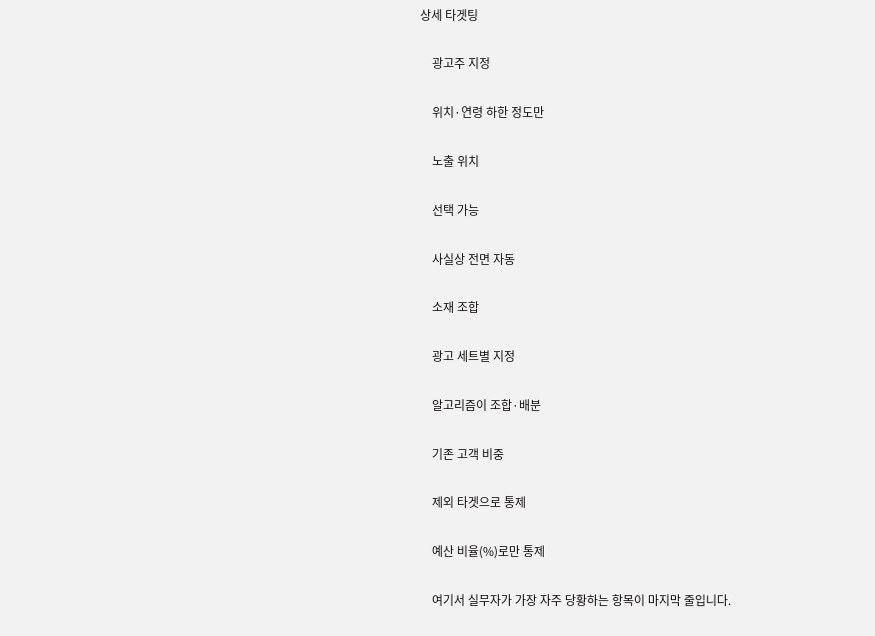상세 타겟팅

    광고주 지정

    위치·연령 하한 정도만

    노출 위치

    선택 가능

    사실상 전면 자동

    소재 조합

    광고 세트별 지정

    알고리즘이 조합·배분

    기존 고객 비중

    제외 타겟으로 통제

    예산 비율(%)로만 통제

    여기서 실무자가 가장 자주 당황하는 항목이 마지막 줄입니다.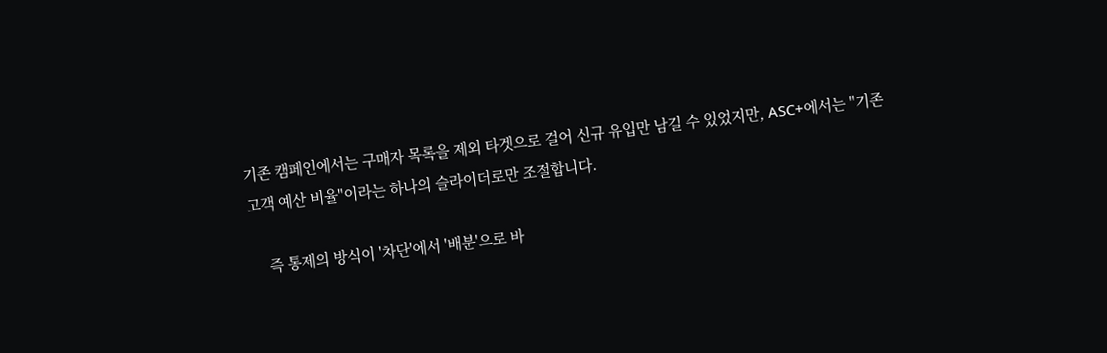기존 캠페인에서는 구매자 목록을 제외 타겟으로 걸어 신규 유입만 남길 수 있었지만, ASC+에서는 "기존 고객 예산 비율"이라는 하나의 슬라이더로만 조절합니다.

    즉 통제의 방식이 '차단'에서 '배분'으로 바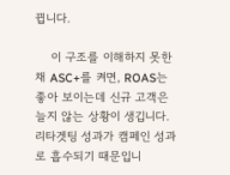뀝니다.

    이 구조를 이해하지 못한 채 ASC+를 켜면, ROAS는 좋아 보이는데 신규 고객은 늘지 않는 상황이 생깁니다. 리타겟팅 성과가 캠페인 성과로 흡수되기 때문입니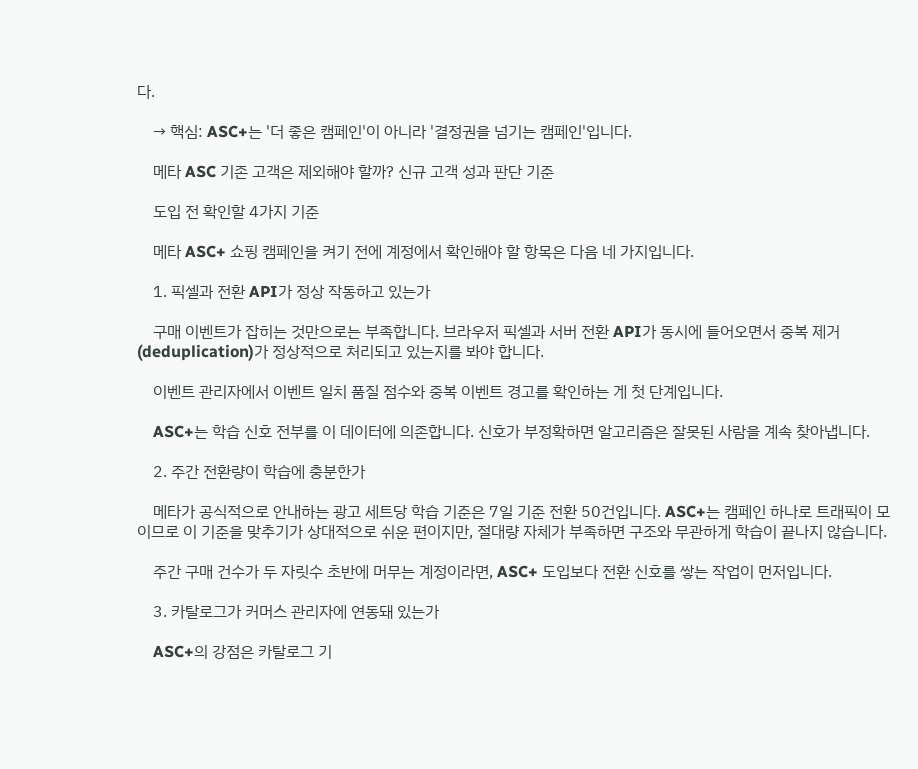다.

    → 핵심: ASC+는 '더 좋은 캠페인'이 아니라 '결정권을 넘기는 캠페인'입니다.

    메타 ASC 기존 고객은 제외해야 할까? 신규 고객 성과 판단 기준

    도입 전 확인할 4가지 기준

    메타 ASC+ 쇼핑 캠페인을 켜기 전에 계정에서 확인해야 할 항목은 다음 네 가지입니다.

    1. 픽셀과 전환 API가 정상 작동하고 있는가

    구매 이벤트가 잡히는 것만으로는 부족합니다. 브라우저 픽셀과 서버 전환 API가 동시에 들어오면서 중복 제거(deduplication)가 정상적으로 처리되고 있는지를 봐야 합니다.

    이벤트 관리자에서 이벤트 일치 품질 점수와 중복 이벤트 경고를 확인하는 게 첫 단계입니다.

    ASC+는 학습 신호 전부를 이 데이터에 의존합니다. 신호가 부정확하면 알고리즘은 잘못된 사람을 계속 찾아냅니다.

    2. 주간 전환량이 학습에 충분한가

    메타가 공식적으로 안내하는 광고 세트당 학습 기준은 7일 기준 전환 50건입니다. ASC+는 캠페인 하나로 트래픽이 모이므로 이 기준을 맞추기가 상대적으로 쉬운 편이지만, 절대량 자체가 부족하면 구조와 무관하게 학습이 끝나지 않습니다.

    주간 구매 건수가 두 자릿수 초반에 머무는 계정이라면, ASC+ 도입보다 전환 신호를 쌓는 작업이 먼저입니다.

    3. 카탈로그가 커머스 관리자에 연동돼 있는가

    ASC+의 강점은 카탈로그 기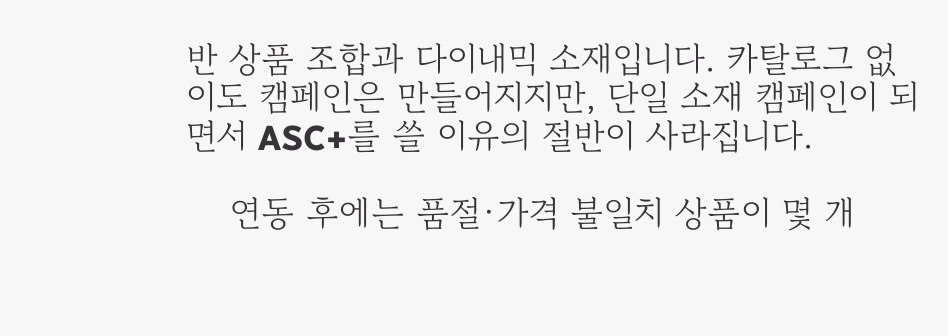반 상품 조합과 다이내믹 소재입니다. 카탈로그 없이도 캠페인은 만들어지지만, 단일 소재 캠페인이 되면서 ASC+를 쓸 이유의 절반이 사라집니다.

    연동 후에는 품절·가격 불일치 상품이 몇 개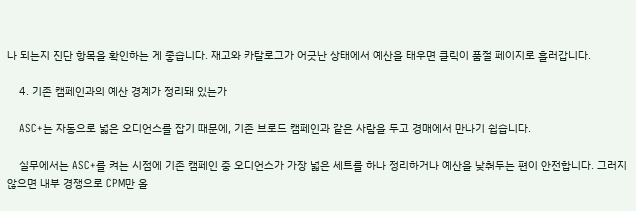나 되는지 진단 항목을 확인하는 게 좋습니다. 재고와 카탈로그가 어긋난 상태에서 예산을 태우면 클릭이 품절 페이지로 흘러갑니다.

    4. 기존 캠페인과의 예산 경계가 정리돼 있는가

    ASC+는 자동으로 넓은 오디언스를 잡기 때문에, 기존 브로드 캠페인과 같은 사람을 두고 경매에서 만나기 쉽습니다.

    실무에서는 ASC+를 켜는 시점에 기존 캠페인 중 오디언스가 가장 넓은 세트를 하나 정리하거나 예산을 낮춰두는 편이 안전합니다. 그러지 않으면 내부 경쟁으로 CPM만 올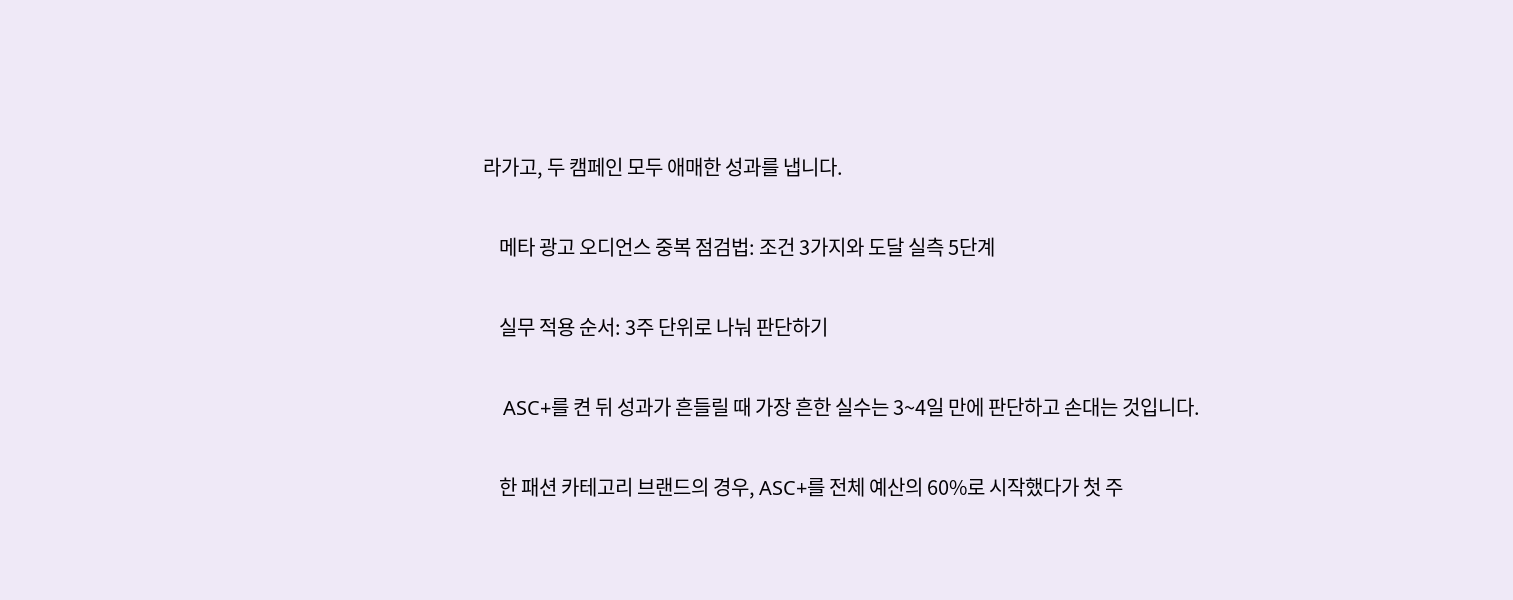라가고, 두 캠페인 모두 애매한 성과를 냅니다.

    메타 광고 오디언스 중복 점검법: 조건 3가지와 도달 실측 5단계

    실무 적용 순서: 3주 단위로 나눠 판단하기

    ASC+를 켠 뒤 성과가 흔들릴 때 가장 흔한 실수는 3~4일 만에 판단하고 손대는 것입니다.

    한 패션 카테고리 브랜드의 경우, ASC+를 전체 예산의 60%로 시작했다가 첫 주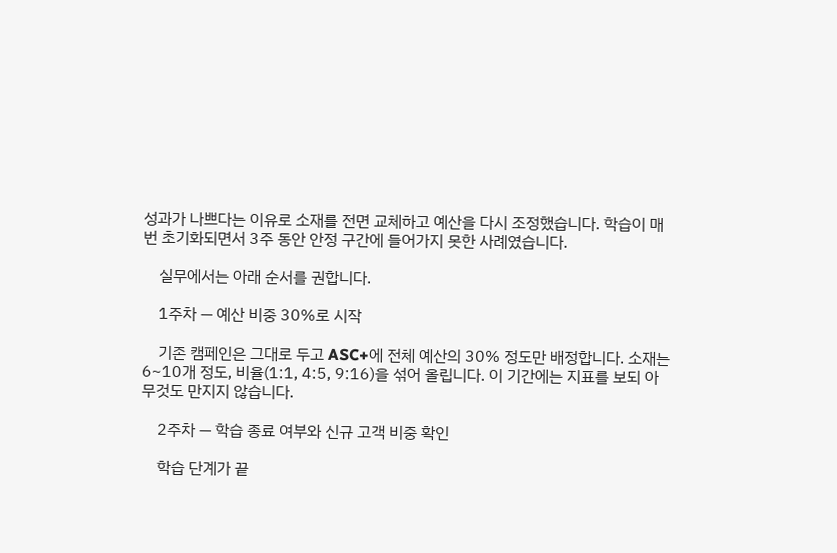성과가 나쁘다는 이유로 소재를 전면 교체하고 예산을 다시 조정했습니다. 학습이 매번 초기화되면서 3주 동안 안정 구간에 들어가지 못한 사례였습니다.

    실무에서는 아래 순서를 권합니다.

    1주차 — 예산 비중 30%로 시작

    기존 캠페인은 그대로 두고 ASC+에 전체 예산의 30% 정도만 배정합니다. 소재는 6~10개 정도, 비율(1:1, 4:5, 9:16)을 섞어 올립니다. 이 기간에는 지표를 보되 아무것도 만지지 않습니다.

    2주차 — 학습 종료 여부와 신규 고객 비중 확인

    학습 단계가 끝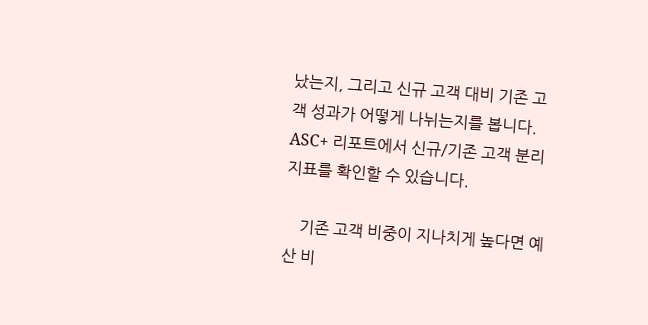났는지, 그리고 신규 고객 대비 기존 고객 성과가 어떻게 나뉘는지를 봅니다. ASC+ 리포트에서 신규/기존 고객 분리 지표를 확인할 수 있습니다.

    기존 고객 비중이 지나치게 높다면 예산 비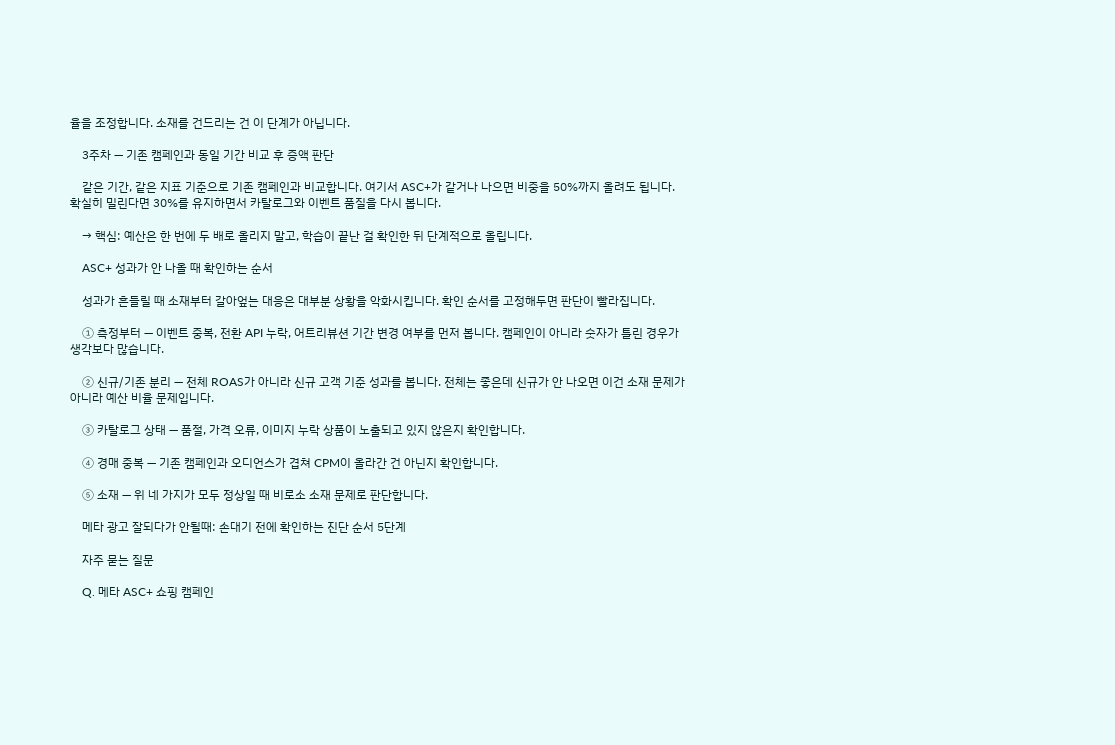율을 조정합니다. 소재를 건드리는 건 이 단계가 아닙니다.

    3주차 — 기존 캠페인과 동일 기간 비교 후 증액 판단

    같은 기간, 같은 지표 기준으로 기존 캠페인과 비교합니다. 여기서 ASC+가 같거나 나으면 비중을 50%까지 올려도 됩니다. 확실히 밀린다면 30%를 유지하면서 카탈로그와 이벤트 품질을 다시 봅니다.

    → 핵심: 예산은 한 번에 두 배로 올리지 말고, 학습이 끝난 걸 확인한 뒤 단계적으로 올립니다.

    ASC+ 성과가 안 나올 때 확인하는 순서

    성과가 흔들릴 때 소재부터 갈아엎는 대응은 대부분 상황을 악화시킵니다. 확인 순서를 고정해두면 판단이 빨라집니다.

    ① 측정부터 — 이벤트 중복, 전환 API 누락, 어트리뷰션 기간 변경 여부를 먼저 봅니다. 캠페인이 아니라 숫자가 틀린 경우가 생각보다 많습니다.

    ② 신규/기존 분리 — 전체 ROAS가 아니라 신규 고객 기준 성과를 봅니다. 전체는 좋은데 신규가 안 나오면 이건 소재 문제가 아니라 예산 비율 문제입니다.

    ③ 카탈로그 상태 — 품절, 가격 오류, 이미지 누락 상품이 노출되고 있지 않은지 확인합니다.

    ④ 경매 중복 — 기존 캠페인과 오디언스가 겹쳐 CPM이 올라간 건 아닌지 확인합니다.

    ⑤ 소재 — 위 네 가지가 모두 정상일 때 비로소 소재 문제로 판단합니다.

    메타 광고 잘되다가 안될때: 손대기 전에 확인하는 진단 순서 5단계

    자주 묻는 질문

    Q. 메타 ASC+ 쇼핑 캠페인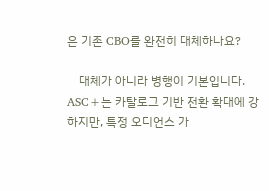은 기존 CBO를 완전히 대체하나요?

    대체가 아니라 병행이 기본입니다. ASC+는 카탈로그 기반 전환 확대에 강하지만, 특정 오디언스 가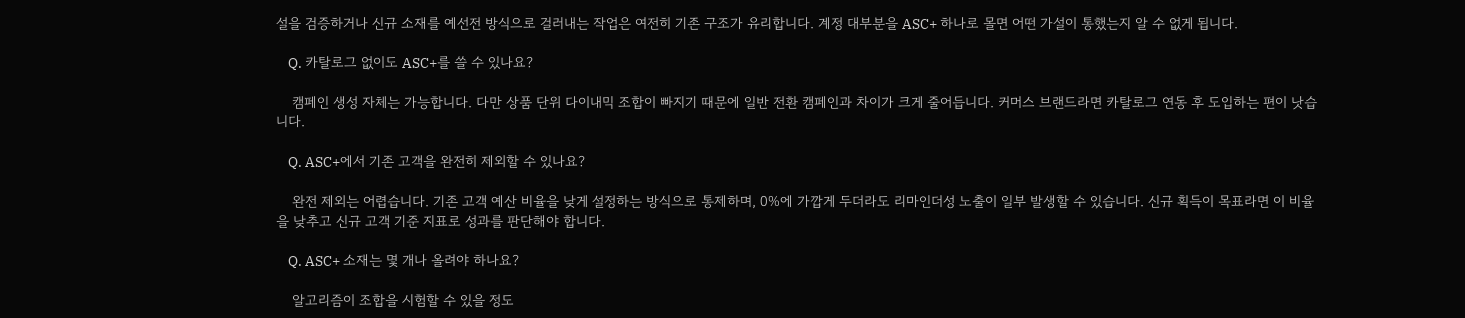설을 검증하거나 신규 소재를 예선전 방식으로 걸러내는 작업은 여전히 기존 구조가 유리합니다. 계정 대부분을 ASC+ 하나로 몰면 어떤 가설이 통했는지 알 수 없게 됩니다.

    Q. 카탈로그 없이도 ASC+를 쓸 수 있나요?

    캠페인 생성 자체는 가능합니다. 다만 상품 단위 다이내믹 조합이 빠지기 때문에 일반 전환 캠페인과 차이가 크게 줄어듭니다. 커머스 브랜드라면 카탈로그 연동 후 도입하는 편이 낫습니다.

    Q. ASC+에서 기존 고객을 완전히 제외할 수 있나요?

    완전 제외는 어렵습니다. 기존 고객 예산 비율을 낮게 설정하는 방식으로 통제하며, 0%에 가깝게 두더라도 리마인더성 노출이 일부 발생할 수 있습니다. 신규 획득이 목표라면 이 비율을 낮추고 신규 고객 기준 지표로 성과를 판단해야 합니다.

    Q. ASC+ 소재는 몇 개나 올려야 하나요?

    알고리즘이 조합을 시험할 수 있을 정도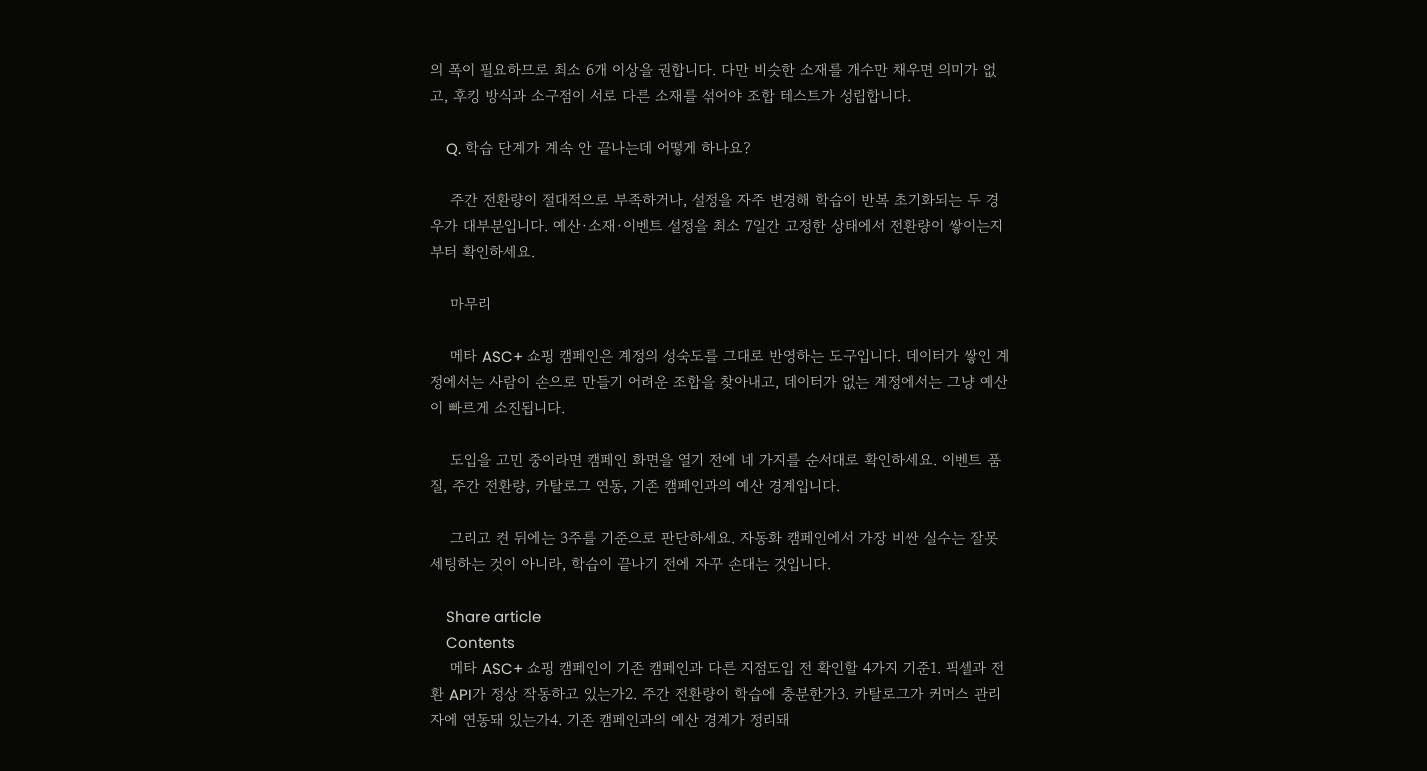의 폭이 필요하므로 최소 6개 이상을 권합니다. 다만 비슷한 소재를 개수만 채우면 의미가 없고, 후킹 방식과 소구점이 서로 다른 소재를 섞어야 조합 테스트가 성립합니다.

    Q. 학습 단계가 계속 안 끝나는데 어떻게 하나요?

    주간 전환량이 절대적으로 부족하거나, 설정을 자주 변경해 학습이 반복 초기화되는 두 경우가 대부분입니다. 예산·소재·이벤트 설정을 최소 7일간 고정한 상태에서 전환량이 쌓이는지부터 확인하세요.

    마무리

    메타 ASC+ 쇼핑 캠페인은 계정의 성숙도를 그대로 반영하는 도구입니다. 데이터가 쌓인 계정에서는 사람이 손으로 만들기 어려운 조합을 찾아내고, 데이터가 없는 계정에서는 그냥 예산이 빠르게 소진됩니다.

    도입을 고민 중이라면 캠페인 화면을 열기 전에 네 가지를 순서대로 확인하세요. 이벤트 품질, 주간 전환량, 카탈로그 연동, 기존 캠페인과의 예산 경계입니다.

    그리고 켠 뒤에는 3주를 기준으로 판단하세요. 자동화 캠페인에서 가장 비싼 실수는 잘못 세팅하는 것이 아니라, 학습이 끝나기 전에 자꾸 손대는 것입니다.

    Share article
    Contents
    메타 ASC+ 쇼핑 캠페인이 기존 캠페인과 다른 지점도입 전 확인할 4가지 기준1. 픽셀과 전환 API가 정상 작동하고 있는가2. 주간 전환량이 학습에 충분한가3. 카탈로그가 커머스 관리자에 연동돼 있는가4. 기존 캠페인과의 예산 경계가 정리돼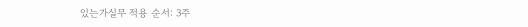있는가실무 적용 순서: 3주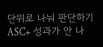단위로 나눠 판단하기ASC+ 성과가 안 나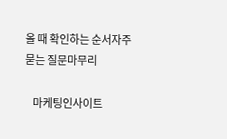올 때 확인하는 순서자주 묻는 질문마무리

    마케팅인사이트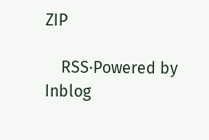ZIP

    RSS·Powered by Inblog